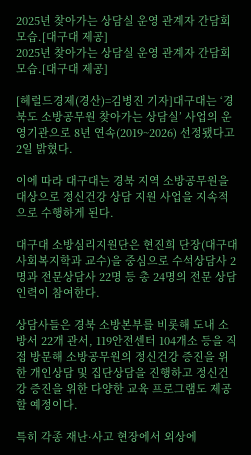2025년 찾아가는 상담실 운영 관계자 간담회 모습.[대구대 제공]
2025년 찾아가는 상담실 운영 관계자 간담회 모습.[대구대 제공]

[헤럴드경제(경산)=김병진 기자]대구대는 ‘경북도 소방공무원 찾아가는 상담실’ 사업의 운영기관으로 8년 연속(2019~2026) 선정됐다고 2일 밝혔다.

이에 따라 대구대는 경북 지역 소방공무원을 대상으로 정신건강 상담 지원 사업을 지속적으로 수행하게 된다.

대구대 소방심리지원단은 현진희 단장(대구대 사회복지학과 교수)을 중심으로 수석상담사 2명과 전문상담사 22명 등 총 24명의 전문 상담 인력이 참여한다.

상담사들은 경북 소방본부를 비롯해 도내 소방서 22개 관서, 119안전센터 104개소 등을 직접 방문해 소방공무원의 정신건강 증진을 위한 개인상담 및 집단상담을 진행하고 정신건강 증진을 위한 다양한 교육 프로그램도 제공할 예정이다.

특히 각종 재난·사고 현장에서 외상에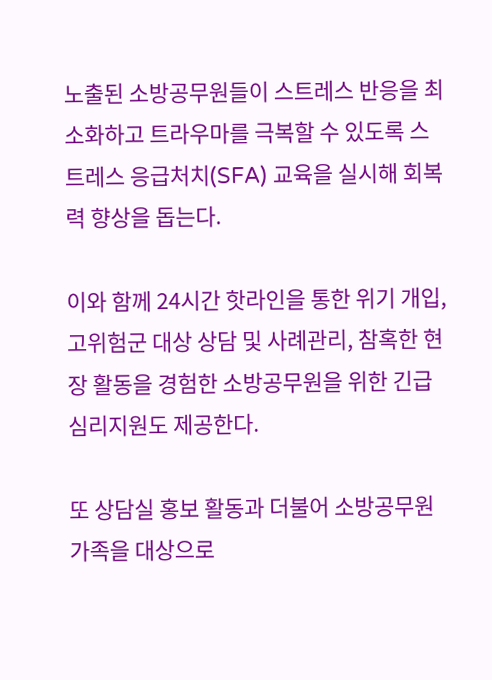노출된 소방공무원들이 스트레스 반응을 최소화하고 트라우마를 극복할 수 있도록 스트레스 응급처치(SFA) 교육을 실시해 회복력 향상을 돕는다.

이와 함께 24시간 핫라인을 통한 위기 개입, 고위험군 대상 상담 및 사례관리, 참혹한 현장 활동을 경험한 소방공무원을 위한 긴급 심리지원도 제공한다.

또 상담실 홍보 활동과 더불어 소방공무원 가족을 대상으로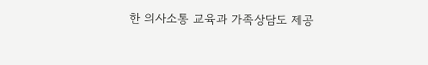한 의사소통 교육과 가족상담도 제공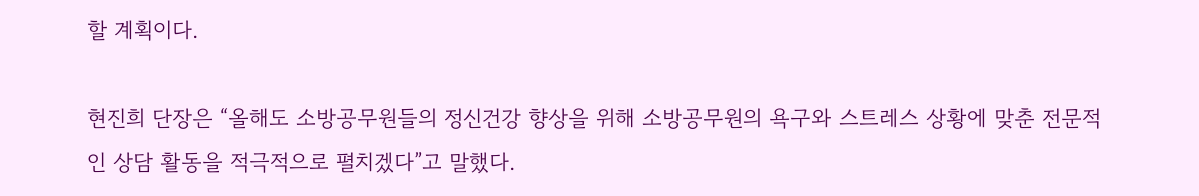할 계획이다.

현진희 단장은 “올해도 소방공무원들의 정신건강 향상을 위해 소방공무원의 욕구와 스트레스 상황에 맞춘 전문적인 상담 활동을 적극적으로 펼치겠다”고 말했다.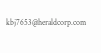kbj7653@heraldcorp.com